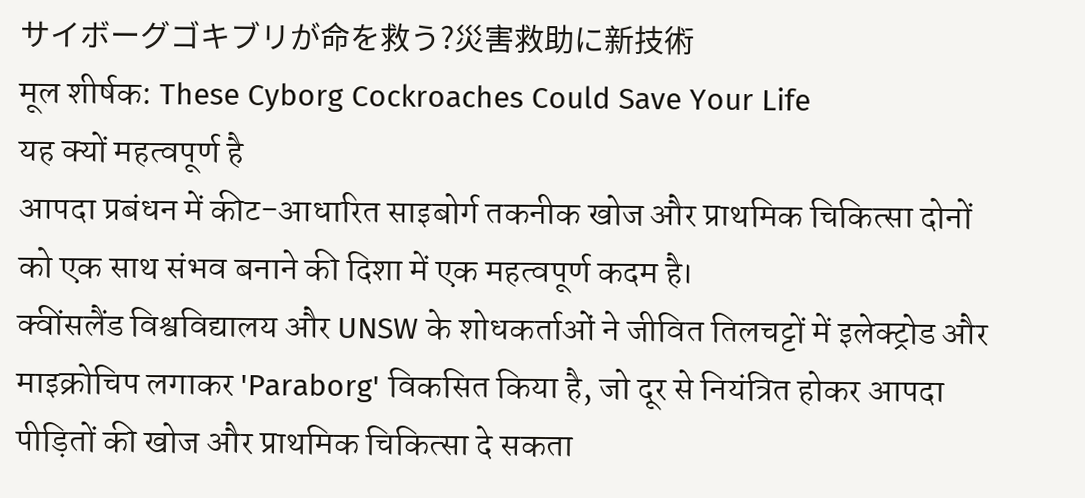サイボーグゴキブリが命を救う?災害救助に新技術
मूल शीर्षक: These Cyborg Cockroaches Could Save Your Life
यह क्यों महत्वपूर्ण है
आपदा प्रबंधन में कीट-आधारित साइबोर्ग तकनीक खोज और प्राथमिक चिकित्सा दोनों को एक साथ संभव बनाने की दिशा में एक महत्वपूर्ण कदम है।
क्वींसलैंड विश्वविद्यालय और UNSW के शोधकर्ताओं ने जीवित तिलचट्टों में इलेक्ट्रोड और माइक्रोचिप लगाकर 'Paraborg' विकसित किया है, जो दूर से नियंत्रित होकर आपदा पीड़ितों की खोज और प्राथमिक चिकित्सा दे सकता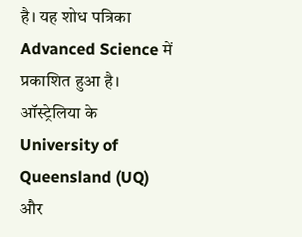है। यह शोध पत्रिका Advanced Science में प्रकाशित हुआ है।
ऑस्ट्रेलिया के University of Queensland (UQ) और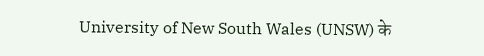University of New South Wales (UNSW) के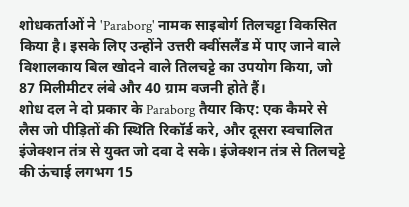शोधकर्ताओं ने 'Paraborg' नामक साइबोर्ग तिलचट्टा विकसित किया है। इसके लिए उन्होंने उत्तरी क्वींसलैंड में पाए जाने वाले विशालकाय बिल खोदने वाले तिलचट्टे का उपयोग किया, जो 87 मिलीमीटर लंबे और 40 ग्राम वजनी होते हैं।
शोध दल ने दो प्रकार के Paraborg तैयार किए: एक कैमरे से लैस जो पीड़ितों की स्थिति रिकॉर्ड करे, और दूसरा स्वचालित इंजेक्शन तंत्र से युक्त जो दवा दे सके। इंजेक्शन तंत्र से तिलचट्टे की ऊंचाई लगभग 15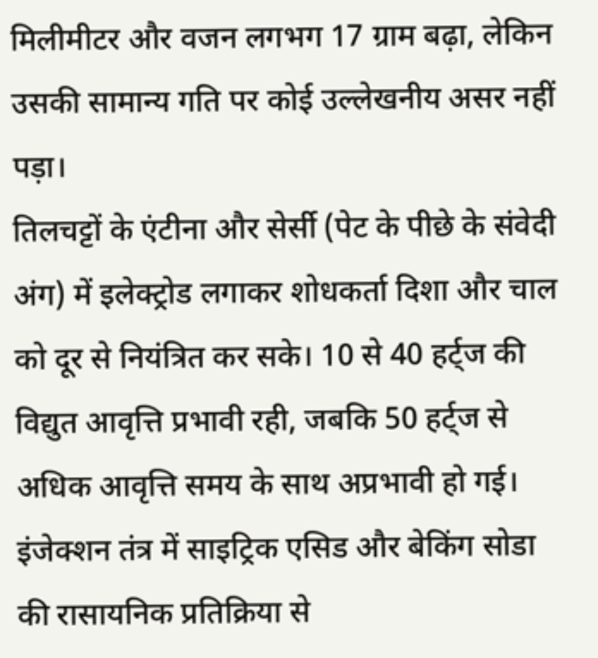मिलीमीटर और वजन लगभग 17 ग्राम बढ़ा, लेकिन उसकी सामान्य गति पर कोई उल्लेखनीय असर नहीं पड़ा।
तिलचट्टों के एंटीना और सेर्सी (पेट के पीछे के संवेदी अंग) में इलेक्ट्रोड लगाकर शोधकर्ता दिशा और चाल को दूर से नियंत्रित कर सके। 10 से 40 हर्ट्ज की विद्युत आवृत्ति प्रभावी रही, जबकि 50 हर्ट्ज से अधिक आवृत्ति समय के साथ अप्रभावी हो गई।
इंजेक्शन तंत्र में साइट्रिक एसिड और बेकिंग सोडा की रासायनिक प्रतिक्रिया से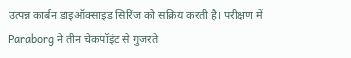उत्पन्न कार्बन डाइऑक्साइड सिरिंज को सक्रिय करती है। परीक्षण में Paraborg ने तीन चेकपॉइंट से गुजरते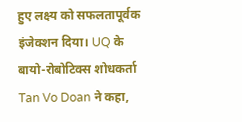हुए लक्ष्य को सफलतापूर्वक इंजेक्शन दिया। UQ के बायो-रोबोटिक्स शोधकर्ता Tan Vo Doan ने कहा,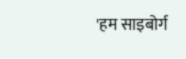'हम साइबोर्ग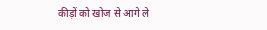कीड़ों को खोज से आगे ले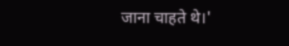जाना चाहते थे।'